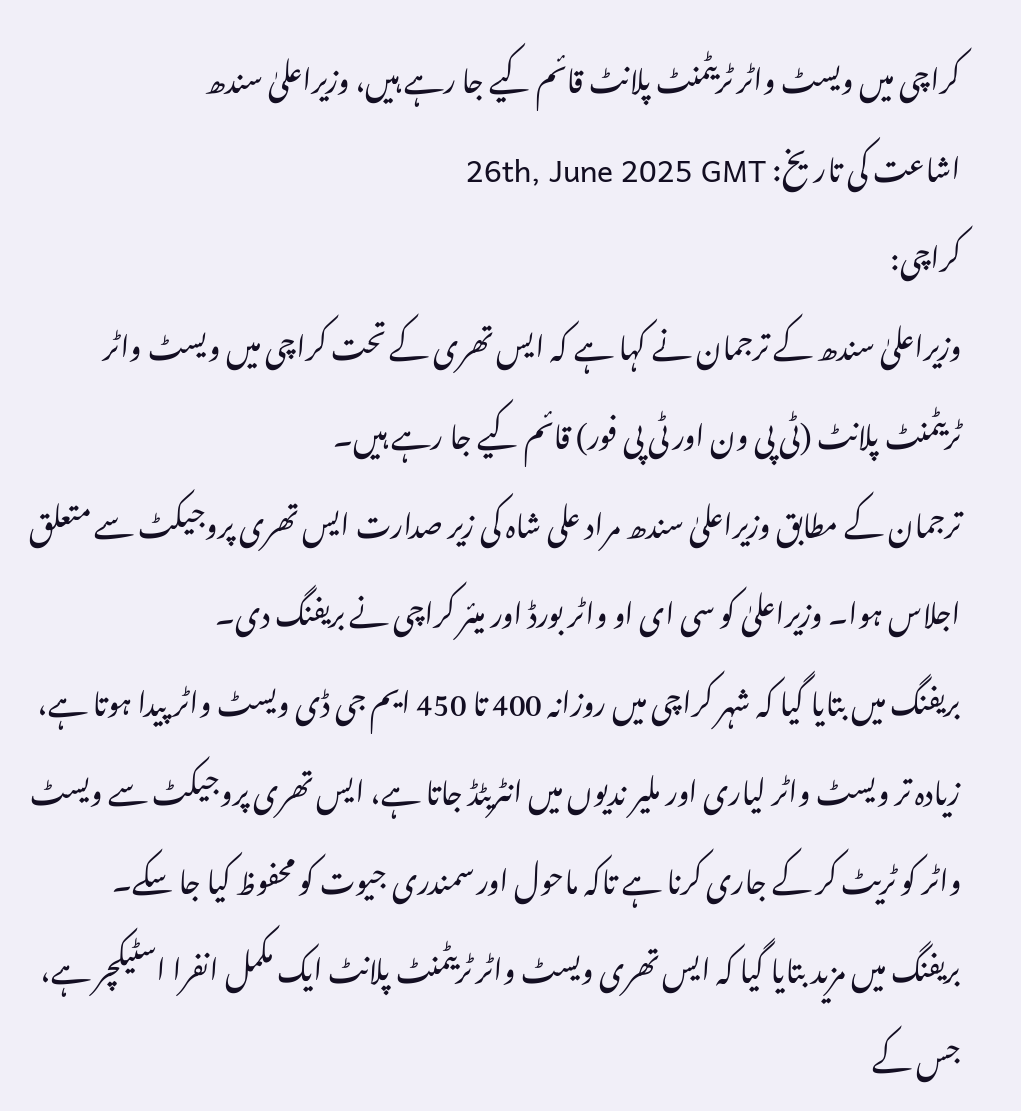کراچی میں ویسٹ واٹر ٹریٹمنٹ پلانٹ قائم کیے جا رہے ہیں، وزیراعلیٰ سندھ
اشاعت کی تاریخ: 26th, June 2025 GMT
کراچی:
وزیراعلیٰ سندھ کے ترجمان نے کہا ہے کہ ایس تھری کے تحت کراچی میں ویسٹ واٹر ٹریٹمنٹ پلانٹ (ٹی پی ون اور ٹی پی فور) قائم کیے جا رہے ہیں۔
ترجمان کے مطابق وزیراعلیٰ سندھ مراد علی شاہ کی زیر صدارت ایس تھری پروجیکٹ سے متعلق اجلاس ہوا۔ وزیراعلیٰ کو سی ای او واٹر بورڈ اور میئر کراچی نے بریفنگ دی۔
بریفنگ میں بتایا گیا کہ شہر کراچی میں روزانہ 400 تا 450 ایم جی ڈی ویسٹ واٹر پیدا ہوتا ہے، زیادہ تر ویسٹ واٹر لیاری اور ملیر ندیوں میں انٹریٹڈ جاتا ہے، ایس تھری پروجیکٹ سے ویسٹ واٹر کو ٹریٹ کر کے جاری کرنا ہے تاکہ ماحول اور سمندری جیوت کو محفوظ کیا جا سکے۔
بریفنگ میں مزید بتایا گیا کہ ایس تھری ویسٹ واٹر ٹریٹمنٹ پلانٹ ایک مکمل انفرا اسٹیکچر ہے، جس کے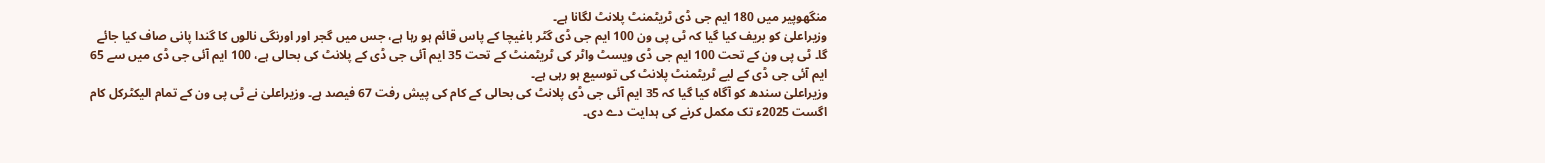منگھوپیر میں 180 ایم جی ڈی ٹریٹمنٹ پلانٹ لگانا ہے۔
وزیراعلیٰ کو بریف کیا گیا کہ ٹی پی ون 100 ایم جی ڈی گٹر باغیچا کے پاس قائم ہو رہا ہے، جس میں گجر اور اورنگی نالوں کا گندا پانی صاف کیا جائے گا۔ ٹی پی ون کے تحت 100 ایم جی ڈی ویسٹ واٹر کی ٹریٹمنٹ کے تحت 35 ایم آئی جی ڈی کے پلانٹ کی بحالی ہے، 100 ایم آئی جی ڈی میں سے 65 ایم آئی جی ڈی کے لیے ٹریٹمنٹ پلانٹ کی توسیع ہو رہی ہے۔
وزیراعلیٰ سندھ کو آگاہ کیا گیا کہ 35 ایم آئی جی ڈی پلانٹ کی بحالی کے کام کی پیش رفت 67 فیصد ہے۔ وزیراعلیٰ نے ٹی پی ون کے تمام الیکٹرکل کام اگست 2025ء تک مکمل کرنے کی ہدایت دے دی۔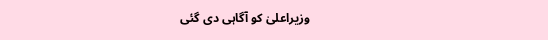وزیراعلیٰ کو آگاہی دی گئی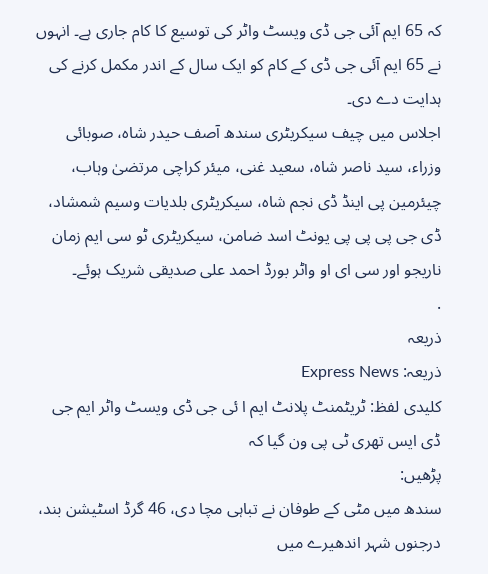کہ 65 ایم آئی جی ڈی ویسٹ واٹر کی توسیع کا کام جاری ہے۔ انہوں نے 65 ایم آئی جی ڈی کے کام کو ایک سال کے اندر مکمل کرنے کی ہدایت دے دی۔
اجلاس میں چیف سیکریٹری سندھ آصف حیدر شاہ، صوبائی وزراء، سید ناصر شاہ، سعید غنی، میئر کراچی مرتضیٰ وہاب، چیئرمین پی اینڈ ڈی نجم شاہ، سیکریٹری بلدیات وسیم شمشاد، ڈی جی پی پی پی یونٹ اسد ضامن، سیکریٹری ٹو سی ایم زمان ناریجو اور سی ای او واٹر بورڈ احمد علی صدیقی شریک ہوئے۔
.
ذریعہ
ذریعہ: Express News
کلیدی لفظ: ٹریٹمنٹ پلانٹ ایم ا ئی جی ڈی ویسٹ واٹر ایم جی ڈی ایس تھری ٹی پی ون گیا کہ
پڑھیں:
سندھ میں مٹی کے طوفان نے تباہی مچا دی، 46 گرڈ اسٹیشن بند، درجنوں شہر اندھیرے میں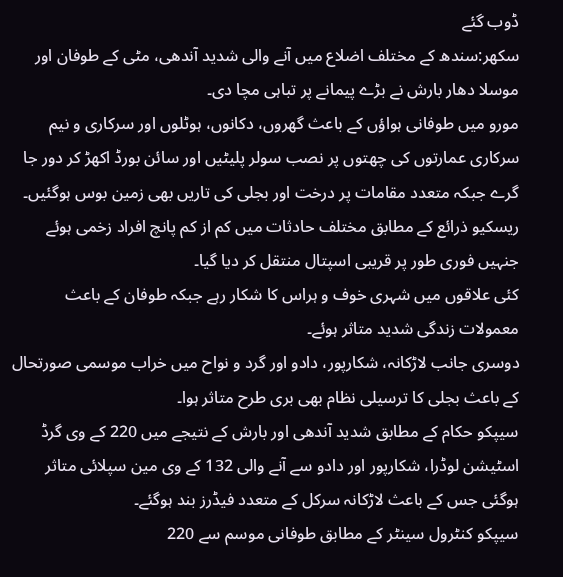ڈوب گئے
سکھر:سندھ کے مختلف اضلاع میں آنے والی شدید آندھی، مٹی کے طوفان اور موسلا دھار بارش نے بڑے پیمانے پر تباہی مچا دی۔
مورو میں طوفانی ہواؤں کے باعث گھروں، دکانوں، ہوٹلوں اور سرکاری و نیم سرکاری عمارتوں کی چھتوں پر نصب سولر پلیٹیں اور سائن بورڈ اکھڑ کر دور جا گرے جبکہ متعدد مقامات پر درخت اور بجلی کی تاریں بھی زمین بوس ہوگئیں۔
ریسکیو ذرائع کے مطابق مختلف حادثات میں کم از کم پانچ افراد زخمی ہوئے جنہیں فوری طور پر قریبی اسپتال منتقل کر دیا گیا۔
کئی علاقوں میں شہری خوف و ہراس کا شکار رہے جبکہ طوفان کے باعث معمولات زندگی شدید متاثر ہوئے۔
دوسری جانب لاڑکانہ، شکارپور، دادو اور گرد و نواح میں خراب موسمی صورتحال کے باعث بجلی کا ترسیلی نظام بھی بری طرح متاثر ہوا۔
سیپکو حکام کے مطابق شدید آندھی اور بارش کے نتیجے میں 220 کے وی گرڈ اسٹیشن لوڈرا، شکارپور اور دادو سے آنے والی 132 کے وی مین سپلائی متاثر ہوگئی جس کے باعث لاڑکانہ سرکل کے متعدد فیڈرز بند ہوگئے۔
سیپکو کنٹرول سینٹر کے مطابق طوفانی موسم سے 220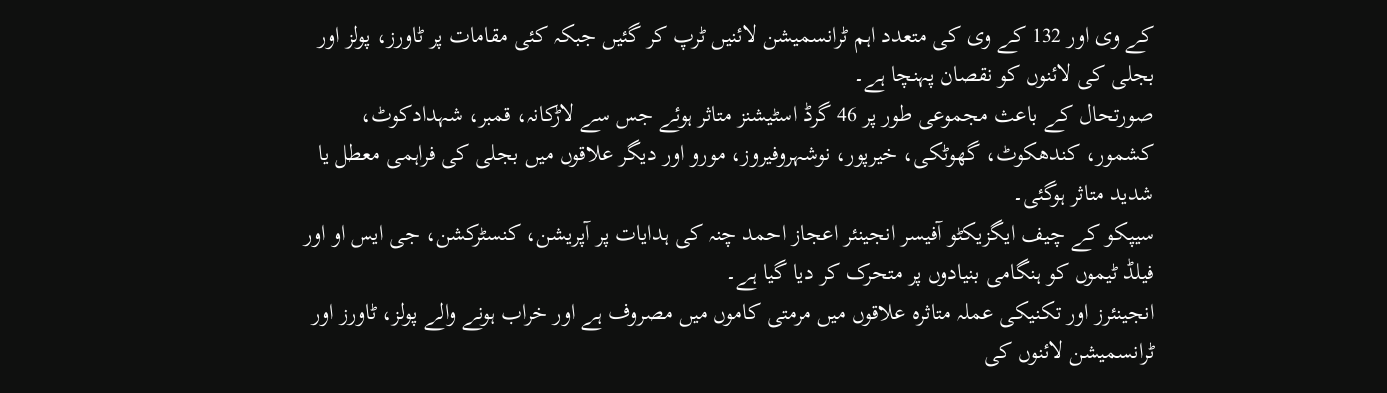کے وی اور 132 کے وی کی متعدد اہم ٹرانسمیشن لائنیں ٹرپ کر گئیں جبکہ کئی مقامات پر ٹاورز، پولز اور بجلی کی لائنوں کو نقصان پہنچا ہے۔
صورتحال کے باعث مجموعی طور پر 46 گرڈ اسٹیشنز متاثر ہوئے جس سے لاڑکانہ، قمبر، شہدادکوٹ، کشمور، کندھکوٹ، گھوٹکی، خیرپور، نوشہروفیروز، مورو اور دیگر علاقوں میں بجلی کی فراہمی معطل یا شدید متاثر ہوگئی۔
سیپکو کے چیف ایگزیکٹو آفیسر انجینئر اعجاز احمد چنہ کی ہدایات پر آپریشن، کنسٹرکشن، جی ایس او اور فیلڈ ٹیموں کو ہنگامی بنیادوں پر متحرک کر دیا گیا ہے۔
انجینئرز اور تکنیکی عملہ متاثرہ علاقوں میں مرمتی کاموں میں مصروف ہے اور خراب ہونے والے پولز، ٹاورز اور ٹرانسمیشن لائنوں کی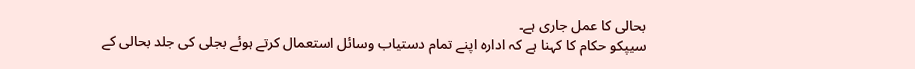بحالی کا عمل جاری ہے۔
سیپکو حکام کا کہنا ہے کہ ادارہ اپنے تمام دستیاب وسائل استعمال کرتے ہوئے بجلی کی جلد بحالی کے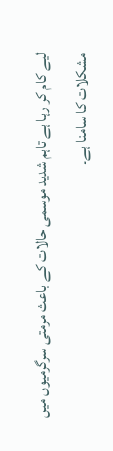لیے کام کر رہا ہے تاہم شدید موسمی حالات کے باعث مرمتی سرگرمیوں میں مشکلات کا سامنا ہے۔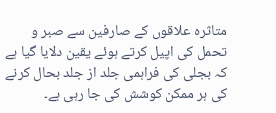متاثرہ علاقوں کے صارفین سے صبر و تحمل کی اپیل کرتے ہوئے یقین دلایا گیا ہے کہ بجلی کی فراہمی جلد از جلد بحال کرنے کی ہر ممکن کوشش کی جا رہی ہے۔